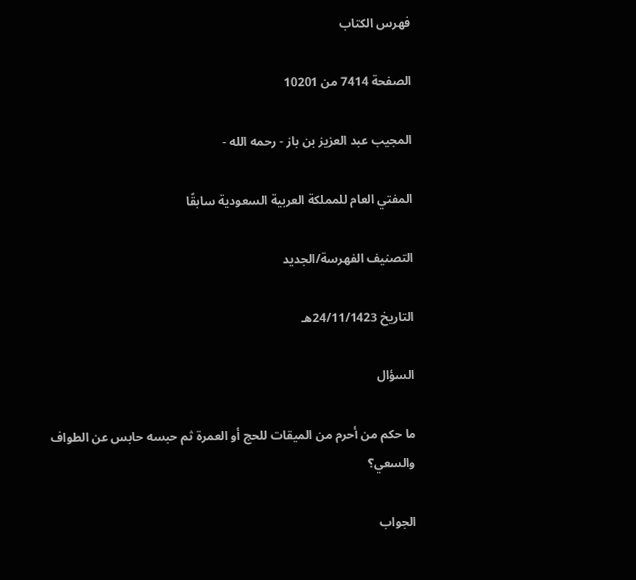فهرس الكتاب

الصفحة 7414 من 10201

المجيب عبد العزيز بن باز - رحمه الله -

المفتي العام للمملكة العربية السعودية سابقًا

التصنيف الفهرسة/الجديد

التاريخ 24/11/1423هـ

السؤال

ما حكم من أحرم من الميقات للحج أو العمرة ثم حبسه حابس عن الطواف والسعي؟

الجواب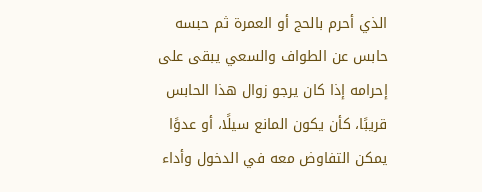الذي أحرم بالحج أو العمرة ثم حبسه حابس عن الطواف والسعي يبقى على إحرامه إذا كان يرجو زوال هذا الحابس قريبًا، كأن يكون المانع سيلًا، أو عدوًا يمكن التفاوض معه في الدخول وأداء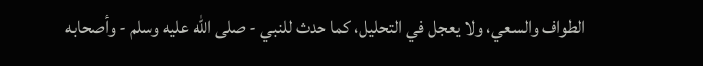الطواف والسعي، ولا يعجل في التحليل، كما حدث للنبي - صلى الله عليه وسلم - وأصحابه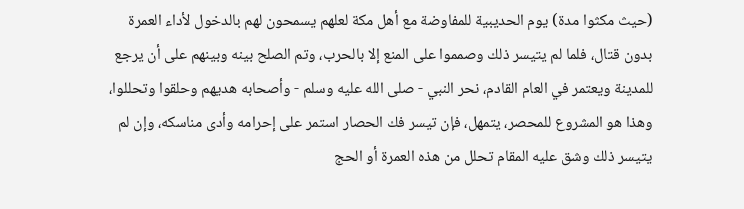(حيث مكثوا مدة) يوم الحديبية للمفاوضة مع أهل مكة لعلهم يسمحون لهم بالدخول لأداء العمرة بدون قتال، فلما لم يتيسر ذلك وصمموا على المنع إلا بالحرب، وتم الصلح بينه وبينهم على أن يرجع للمدينة ويعتمر في العام القادم، نحر النبي - صلى الله عليه وسلم - وأصحابه هديهم وحلقوا وتحللوا، وهذا هو المشروع للمحصر، يتمهل، فإن تيسر فك الحصار استمر على إحرامه وأدى مناسكه، وإن لم يتيسر ذلك وشق عليه المقام تحلل من هذه العمرة أو الحج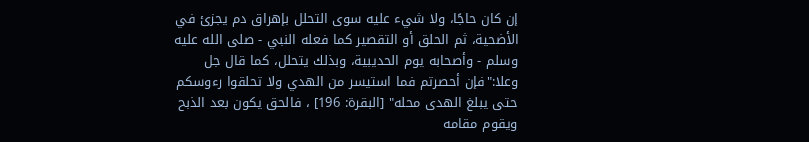إن كان حاجًا، ولا شيء عليه سوى التحلل بإهراق دم يجزئ في الأضحية، ثم الحلق أو التقصير كما فعله النبي - صلى الله عليه وسلم - وأصحابه يوم الحديبية، وبذلك يتحلل، كما قال جل وعلا:"فإن أحصرتم فما استيسر من الهدي ولا تحلقوا رءوسكم حتى يبلغ الهدى محله" [البقرة: 196] ، فالحق يكون بعد الذبح ويقوم مقامه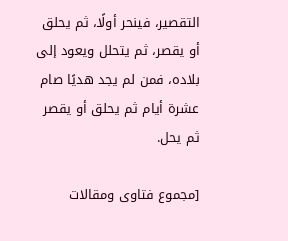التقصير، فينحر أولًا، ثم يحلق أو يقصر، ثم يتحلل ويعود إلى بلاده، فمن لم يجد هديًا صام عشرة أيام ثم يحلق أو يقصر ثم يحل.

[مجموع فتاوى ومقالات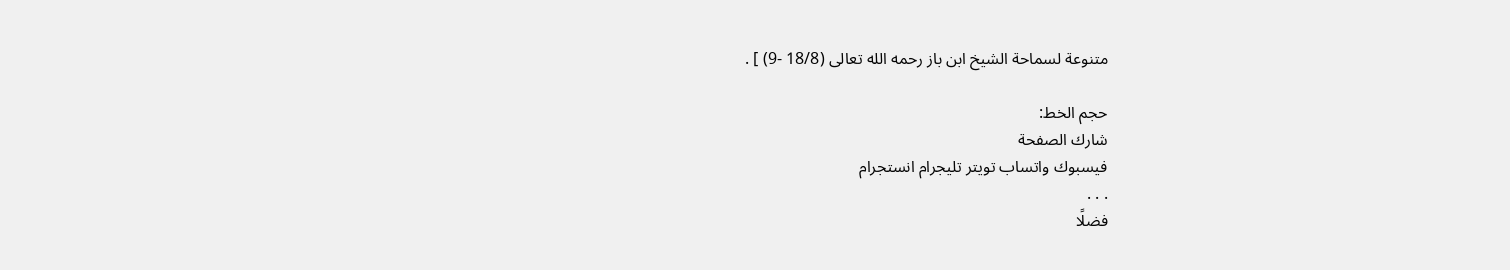متنوعة لسماحة الشيخ ابن باز رحمه الله تعالى (18/8 -9) ] .

حجم الخط:
شارك الصفحة
فيسبوك واتساب تويتر تليجرام انستجرام
. . .
فضلًا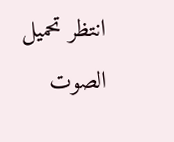انتظر تحميل الصوت